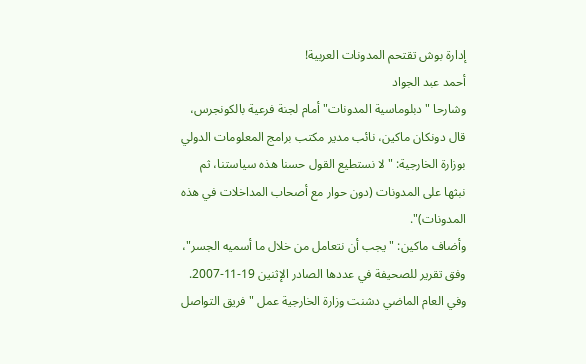إدارة بوش تقتحم المدونات العربية!
أحمد عبد الجواد
وشارحا "دبلوماسية المدونات" أمام لجنة فرعية بالكونجرس، قال دونكان ماكين، نائب مدير مكتب برامج المعلومات الدولي بوزارة الخارجية: "لا نستطيع القول حسنا هذه سياستنا، ثم نبثها على المدونات (دون حوار مع أصحاب المداخلات في هذه المدونات)".
وأضاف ماكين: "يجب أن نتعامل من خلال ما أسميه الجسر"، وفق تقرير للصحيفة في عددها الصادر الإثنين 19-11-2007.
وفي العام الماضي دشنت وزارة الخارجية عمل "فريق التواصل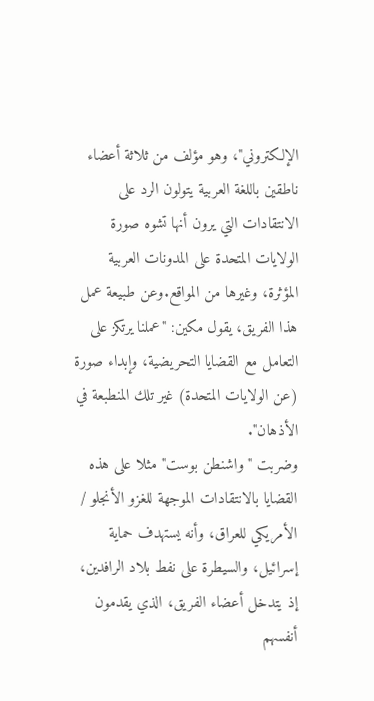الإلكتروني"، وهو مؤلف من ثلاثة أعضاء ناطقين باللغة العربية يتولون الرد على الانتقادات التي يرون أنها تشوه صورة الولايات المتحدة على المدونات العربية المؤثرة، وغيرها من المواقع.وعن طبيعة عمل هذا الفريق، يقول مكين: "عملنا يرتكز على التعامل مع القضايا التحريضية، وإبداء صورة (عن الولايات المتحدة) غير تلك المنطبعة في الأذهان".
وضربت "واشنطن بوست" مثلا على هذه القضايا بالانتقادات الموجهة للغزو الأنجلو / الأمريكي للعراق، وأنه يستهدف حماية إسرائيل، والسيطرة على نفط بلاد الرافدين، إذ يتدخل أعضاء الفريق، الذي يقدمون أنفسهم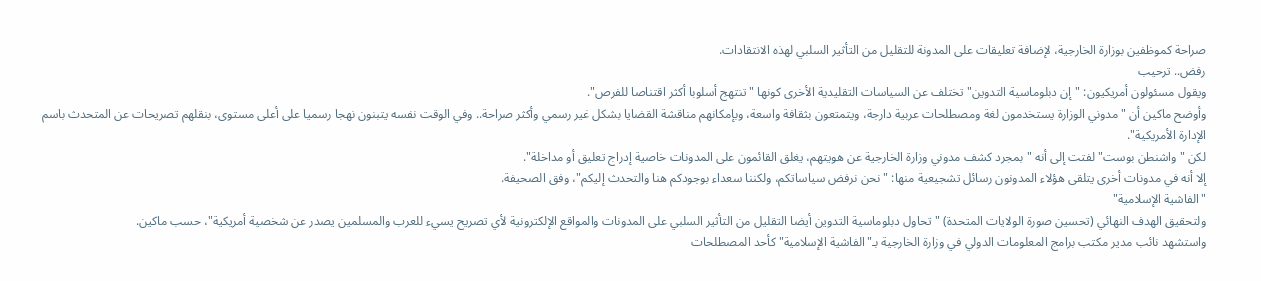صراحة كموظفين بوزارة الخارجية، لإضافة تعليقات على المدونة للتقليل من التأثير السلبي لهذه الانتقادات.
رفض.. ترحيب
ويقول مسئولون أمريكيون: "إن دبلوماسية التدوين" تختلف عن السياسات التقليدية الأخرى كونها "تنتهج أسلوبا أكثر اقتناصا للفرص".
وأوضح ماكين أن "مدوني الوزارة يستخدمون لغة ومصطلحات عربية دارجة، ويتمتعون بثقافة واسعة، وبإمكانهم مناقشة القضايا بشكل غير رسمي وأكثر صراحة.. وفي الوقت نفسه يتبنون نهجا رسميا على أعلى مستوى، بنقلهم تصريحات عن المتحدث باسم الإدارة الأمريكية".
لكن "واشنطن بوست" لفتت إلى أنه "بمجرد كشف مدوني وزارة الخارجية عن هويتهم، يغلق القائمون على المدونات خاصية إدراج تعليق أو مداخلة".
إلا أنه في مدونات أخرى يتلقى هؤلاء المدونون رسائل تشجيعية منها: "نحن نرفض سياساتكم، ولكننا سعداء بوجودكم هنا والتحدث إليكم"، وفق الصحيفة.
"الفاشية الإسلامية"
ولتحقيق الهدف النهائي (تحسين صورة الولايات المتحدة) "تحاول دبلوماسية التدوين أيضا التقليل من التأثير السلبي على المدونات والمواقع الإلكترونية لأي تصريح يسيء للعرب والمسلمين يصدر عن شخصية أمريكية"، حسب ماكين.
واستشهد نائب مدير مكتب برامج المعلومات الدولي في وزارة الخارجية بـ"الفاشية الإسلامية" كأحد المصطلحات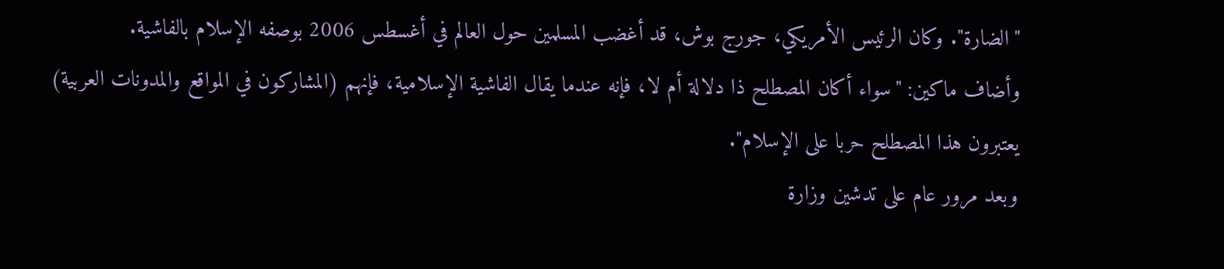"الضارة". وكان الرئيس الأمريكي، جورج بوش، قد أغضب المسلمين حول العالم في أغسطس 2006 بوصفه الإسلام بالفاشية.
وأضاف ماكين: "سواء أكان المصطلح ذا دلالة أم لا، فإنه عندما يقال الفاشية الإسلامية، فإنهم (المشاركون في المواقع والمدونات العربية) يعتبرون هذا المصطلح حربا على الإسلام".
وبعد مرور عام على تدشين وزارة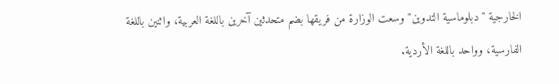الخارجية "دبلوماسية التدوين" وسعت الوزارة من فريقها بضم متحدثين آخرين باللغة العربية، واثنين باللغة الفارسية، وواحد باللغة الأردية.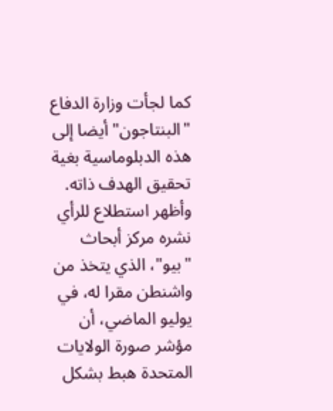كما لجأت وزارة الدفاع "البنتاجون" أيضا إلى هذه الدبلوماسية بغية تحقيق الهدف ذاته.
وأظهر استطلاع للرأي نشره مركز أبحاث "بيو"، الذي يتخذ من واشنطن مقرا له، في يوليو الماضي، أن مؤشر صورة الولايات المتحدة هبط بشكل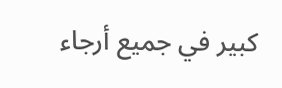كبير في جميع أرجاء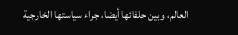العالم، وبين حلفائها أيضا، جراء سياستها الخارجية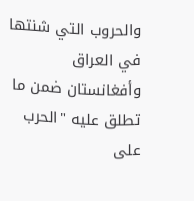والحروب التي شنتها في العراق وأفغانستان ضمن ما تطلق عليه "الحرب على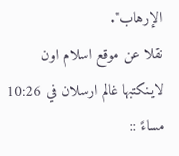الإرهاب".
نقلا عن موقع اسلام اون لايـنكتبها غالم ارسلان في 10:26 مساءً ::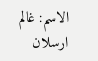الاسم: غالم ارسلان